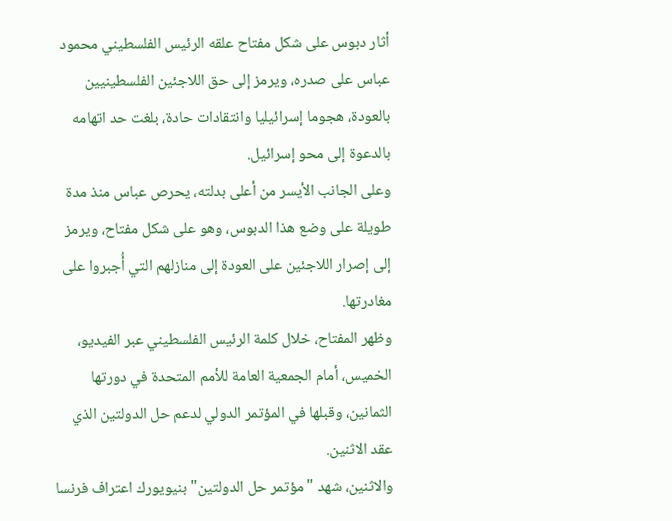أثار دبوس على شكل مفتاح علقه الرئيس الفلسطيني محمود عباس على صدره، ويرمز إلى حق اللاجئين الفلسطينيين بالعودة، هجوما إسرائيليا وانتقادات حادة، بلغت حد اتهامه بالدعوة إلى محو إسرائيل.
وعلى الجانب الأيسر من أعلى بدلته، يحرص عباس منذ مدة طويلة على وضع هذا الدبوس، وهو على شكل مفتاح، ويرمز إلى إصرار اللاجئين على العودة إلى منازلهم التي أُجبروا على مغادرتها.
وظهر المفتاح، خلال كلمة الرئيس الفلسطيني عبر الفيديو، الخميس، أمام الجمعية العامة للأمم المتحدة في دورتها الثمانين، وقبلها في المؤتمر الدولي لدعم حل الدولتين الذي عقد الاثنين.
والاثنين، شهد "مؤتمر حل الدولتين" بنيويورك اعتراف فرنسا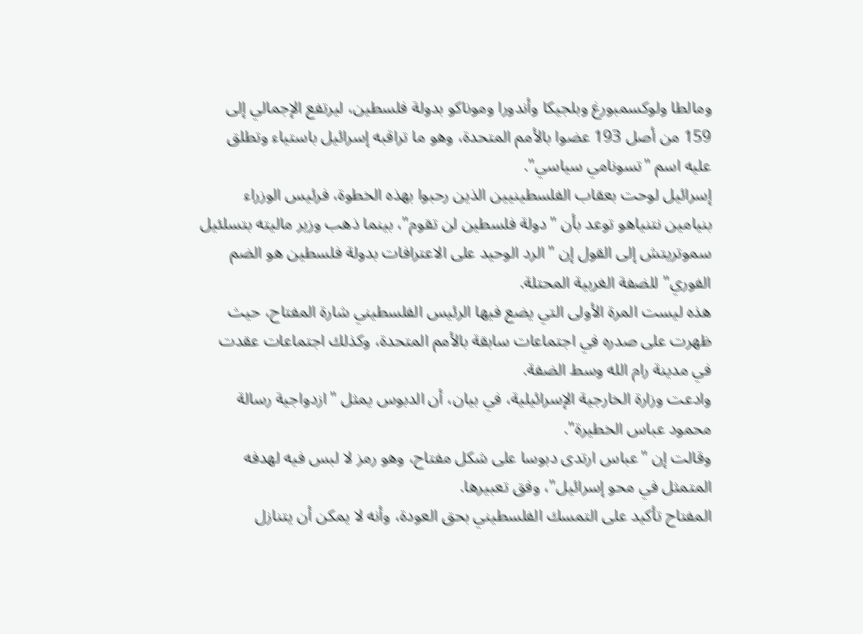ومالطا ولوكسمبورغ وبلجيكا وأندورا وموناكو بدولة فلسطين، ليرتفع الإجمالي إلى 159 من أصل 193 عضوا بالأمم المتحدة، وهو ما تراقبه إسرائيل باستياء وتطلق عليه اسم "تسونامي سياسي".
إسرائيل لوحت بعقاب الفلسطينيين الذين رحبوا بهذه الخطوة، فرئيس الوزراء بنيامين نتنياهو توعد بأن "دولة فلسطين لن تقوم"، بينما ذهب وزير ماليته بتسلئيل سموتريتش إلى القول إن "الرد الوحيد على الاعترافات بدولة فلسطين هو الضم الفوري" للضفة الغربية المحتلة.
هذه ليست المرة الأولى التي يضع فيها الرئيس الفلسطيني شارة المفتاح، حيث ظهرت على صدره في اجتماعات سابقة بالأمم المتحدة، وكذلك اجتماعات عقدت في مدينة رام الله وسط الضفة.
وادعت وزارة الخارجية الإسرائيلية، في بيان، أن الدبوس يمثل "ازدواجية رسالة محمود عباس الخطيرة".
وقالت إن "عباس ارتدى دبوسا على شكل مفتاح، وهو رمز لا لبس فيه لهدفه المتمثل في محو إسرائيل"، وفق تعبيرها.
المفتاح تأكيد على التمسك الفلسطيني بحق العودة، وأنه لا يمكن أن يتنازل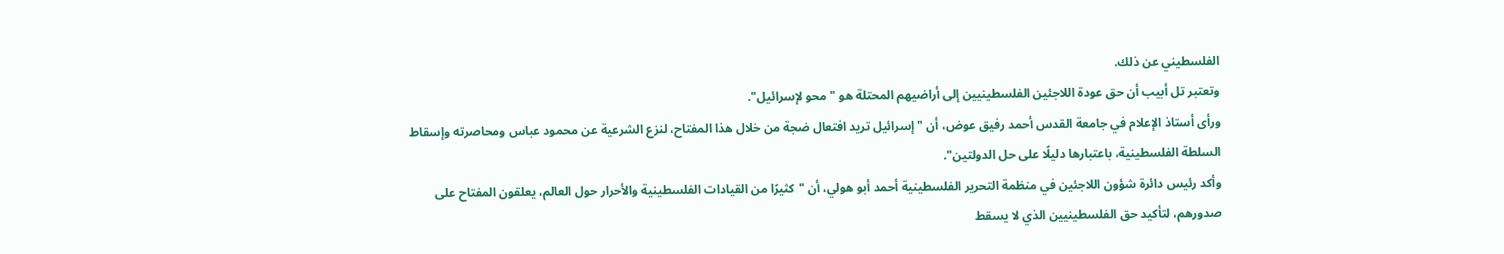الفلسطيني عن ذلك.
وتعتبر تل أبيب أن حق عودة اللاجئين الفلسطينيين إلى أراضيهم المحتلة هو "محو لإسرائيل".
ورأى أستاذ الإعلام في جامعة القدس أحمد رفيق عوض، أن "إسرائيل تريد افتعال ضجة من خلال هذا المفتاح، لنزع الشرعية عن محمود عباس ومحاصرته وإسقاط السلطة الفلسطينية، باعتبارها دليلًا على حل الدولتين".
وأكد رئيس دائرة شؤون اللاجئين في منظمة التحرير الفلسطينية أحمد أبو هولي، أن "كثيرًا من القيادات الفلسطينية والأحرار حول العالم، يعلقون المفتاح على صدورهم، لتأكيد حق الفلسطينيين الذي لا يسقط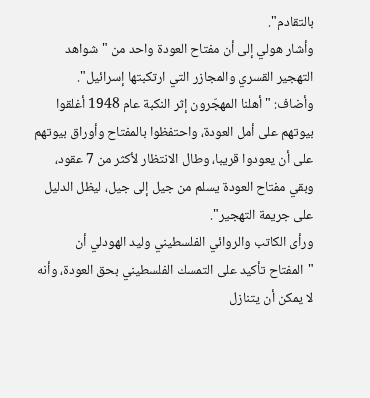بالتقادم".
وأشار هولي إلى أن مفتاح العودة واحد من "شواهد التهجير القسري والمجازر التي ارتكبتها إسرائيل".
وأضاف: "أهلنا المهجّرون إثر النكبة عام 1948 أغلقوا بيوتهم على أمل العودة، واحتفظوا بالمفتاح وأوراق بيوتهم على أن يعودوا قريبا، وطال الانتظار لأكثر من 7 عقود، وبقي مفتاح العودة يسلم من جيل إلى جيل، ليظل الدليل على جريمة التهجير".
ورأى الكاتب والروائي الفلسطيني وليد الهودلي أن "المفتاح تأكيد على التمسك الفلسطيني بحق العودة، وأنه لا يمكن أن يتنازل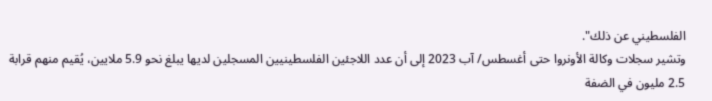الفلسطيني عن ذلك".
وتشير سجلات وكالة الأونروا حتى أغسطس/ آب 2023 إلى أن عدد اللاجئين الفلسطينيين المسجلين لديها يبلغ نحو 5.9 ملايين، يُقيم منهم قرابة 2.5 مليون في الضفة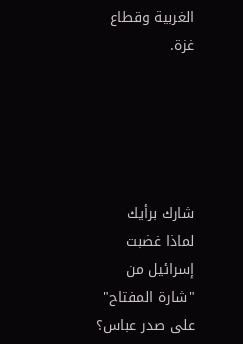الغربية وقطاع غزة.





شارك برأيك
لماذا غضبت إسرائيل من "شارة المفتاح" على صدر عباس؟